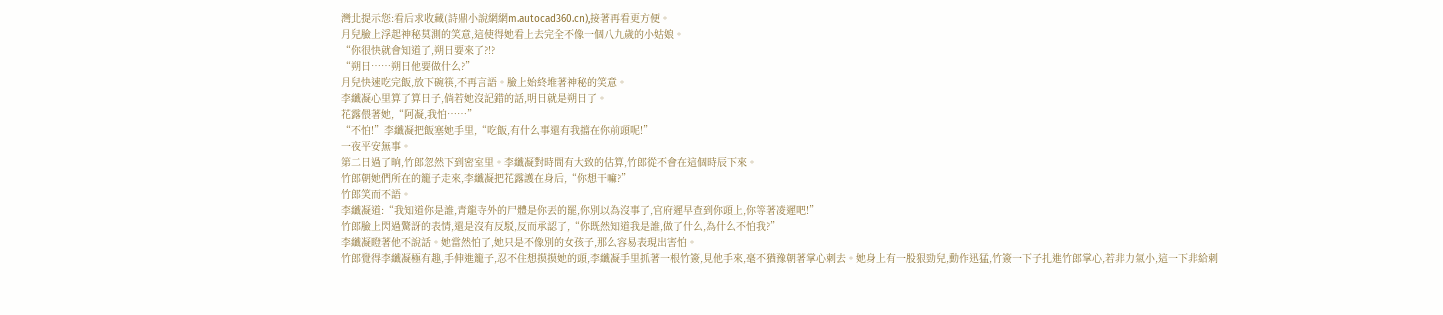灣北提示您:看后求收藏(詩鼎小說網網m.autocad360.cn),接著再看更方便。
月兒臉上浮起神秘莫測的笑意,這使得她看上去完全不像一個八九歲的小姑娘。
“你很快就會知道了,朔日要來了?!?
“朔日……朔日他要做什么?”
月兒快速吃完飯,放下碗筷,不再言語。臉上始終堆著神秘的笑意。
李纖凝心里算了算日子,倘若她沒記錯的話,明日就是朔日了。
花露偎著她,“阿凝,我怕……”
“不怕!”李纖凝把飯塞她手里,“吃飯,有什么事還有我擋在你前頭呢!”
一夜平安無事。
第二日過了晌,竹郎忽然下到密室里。李纖凝對時間有大致的估算,竹郎從不會在這個時辰下來。
竹郎朝她們所在的籠子走來,李纖凝把花露護在身后,“你想干嘛?”
竹郎笑而不語。
李纖凝道:“我知道你是誰,青龍寺外的尸體是你丟的罷,你別以為沒事了,官府遲早查到你頭上,你等著凌遲吧!”
竹郎臉上閃過驚訝的表情,還是沒有反駁,反而承認了,“你既然知道我是誰,做了什么,為什么不怕我?”
李纖凝瞪著他不說話。她當然怕了,她只是不像別的女孩子,那么容易表現出害怕。
竹郎覺得李纖凝極有趣,手伸進籠子,忍不住想摸摸她的頭,李纖凝手里抓著一根竹簽,見他手來,毫不猶豫朝著掌心刺去。她身上有一股狠勁兒,動作迅猛,竹簽一下子扎進竹郎掌心,若非力氣小,這一下非給刺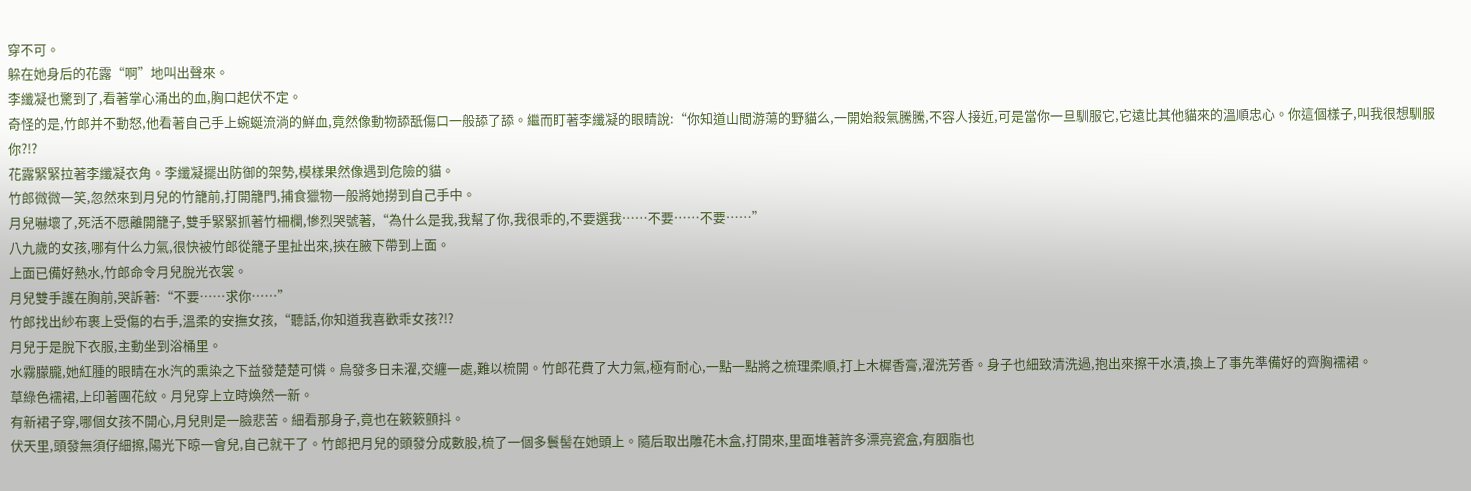穿不可。
躲在她身后的花露“啊”地叫出聲來。
李纖凝也驚到了,看著掌心涌出的血,胸口起伏不定。
奇怪的是,竹郎并不動怒,他看著自己手上蜿蜒流淌的鮮血,竟然像動物舔舐傷口一般舔了舔。繼而盯著李纖凝的眼睛說:“你知道山間游蕩的野貓么,一開始殺氣騰騰,不容人接近,可是當你一旦馴服它,它遠比其他貓來的溫順忠心。你這個樣子,叫我很想馴服你?!?
花露緊緊拉著李纖凝衣角。李纖凝擺出防御的架勢,模樣果然像遇到危險的貓。
竹郎微微一笑,忽然來到月兒的竹籠前,打開籠門,捕食獵物一般將她撈到自己手中。
月兒嚇壞了,死活不愿離開籠子,雙手緊緊抓著竹柵欄,慘烈哭號著,“為什么是我,我幫了你,我很乖的,不要選我……不要……不要……”
八九歲的女孩,哪有什么力氣,很快被竹郎從籠子里扯出來,挾在腋下帶到上面。
上面已備好熱水,竹郎命令月兒脫光衣裳。
月兒雙手護在胸前,哭訴著:“不要……求你……”
竹郎找出紗布裹上受傷的右手,溫柔的安撫女孩,“聽話,你知道我喜歡乖女孩?!?
月兒于是脫下衣服,主動坐到浴桶里。
水霧朦朧,她紅腫的眼睛在水汽的熏染之下益發楚楚可憐。烏發多日未濯,交纏一處,難以梳開。竹郎花費了大力氣,極有耐心,一點一點將之梳理柔順,打上木樨香膏,濯洗芳香。身子也細致清洗過,抱出來擦干水漬,換上了事先準備好的齊胸襦裙。
草綠色襦裙,上印著團花紋。月兒穿上立時煥然一新。
有新裙子穿,哪個女孩不開心,月兒則是一臉悲苦。細看那身子,竟也在簌簌顫抖。
伏天里,頭發無須仔細擦,陽光下晾一會兒,自己就干了。竹郎把月兒的頭發分成數股,梳了一個多鬟髻在她頭上。隨后取出雕花木盒,打開來,里面堆著許多漂亮瓷盒,有胭脂也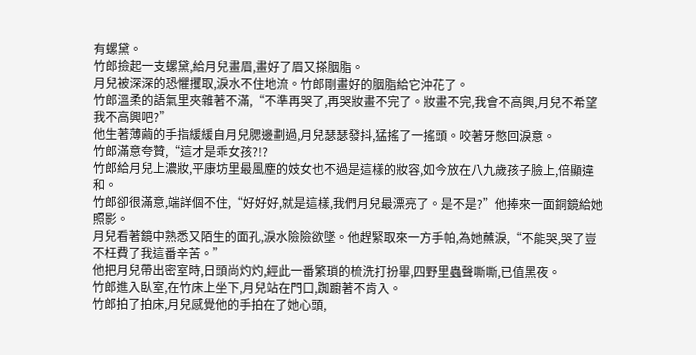有螺黛。
竹郎撿起一支螺黛,給月兒畫眉,畫好了眉又搽胭脂。
月兒被深深的恐懼攫取,淚水不住地流。竹郎剛畫好的胭脂給它沖花了。
竹郎溫柔的語氣里夾雜著不滿,“不準再哭了,再哭妝畫不完了。妝畫不完,我會不高興,月兒不希望我不高興吧?”
他生著薄繭的手指緩緩自月兒腮邊劃過,月兒瑟瑟發抖,猛搖了一搖頭。咬著牙憋回淚意。
竹郎滿意夸贊,“這才是乖女孩?!?
竹郎給月兒上濃妝,平康坊里最風塵的妓女也不過是這樣的妝容,如今放在八九歲孩子臉上,倍顯違和。
竹郎卻很滿意,端詳個不住,“好好好,就是這樣,我們月兒最漂亮了。是不是?”他捧來一面銅鏡給她照影。
月兒看著鏡中熟悉又陌生的面孔,淚水險險欲墜。他趕緊取來一方手帕,為她蘸淚,“不能哭,哭了豈不枉費了我這番辛苦。”
他把月兒帶出密室時,日頭尚灼灼,經此一番繁瑣的梳洗打扮畢,四野里蟲聲嘶嘶,已值黑夜。
竹郎進入臥室,在竹床上坐下,月兒站在門口,踟躕著不肯入。
竹郎拍了拍床,月兒感覺他的手拍在了她心頭,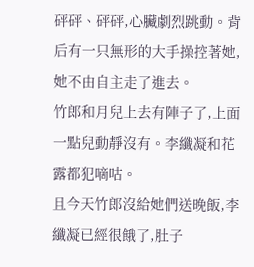砰砰、砰砰,心臟劇烈跳動。背后有一只無形的大手操控著她,她不由自主走了進去。
竹郎和月兒上去有陣子了,上面一點兒動靜沒有。李纖凝和花露都犯嘀咕。
且今天竹郎沒給她們送晚飯,李纖凝已經很餓了,肚子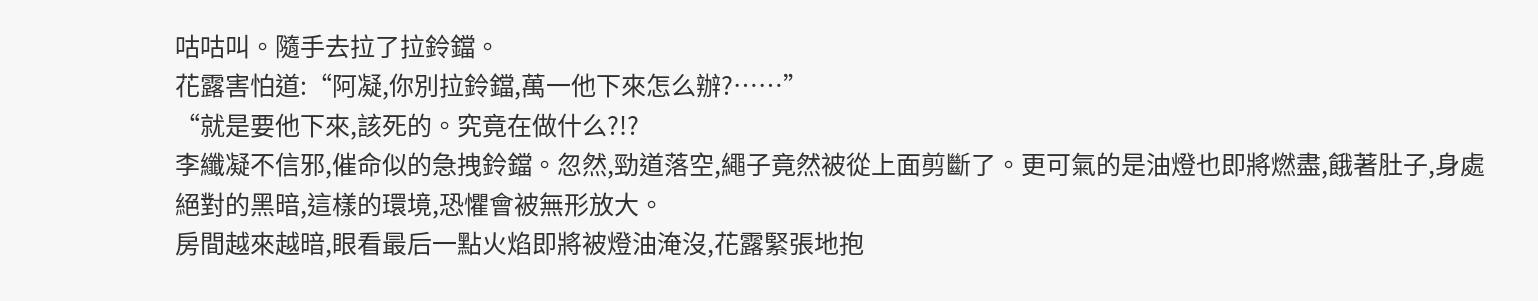咕咕叫。隨手去拉了拉鈴鐺。
花露害怕道:“阿凝,你別拉鈴鐺,萬一他下來怎么辦?……”
“就是要他下來,該死的。究竟在做什么?!?
李纖凝不信邪,催命似的急拽鈴鐺。忽然,勁道落空,繩子竟然被從上面剪斷了。更可氣的是油燈也即將燃盡,餓著肚子,身處絕對的黑暗,這樣的環境,恐懼會被無形放大。
房間越來越暗,眼看最后一點火焰即將被燈油淹沒,花露緊張地抱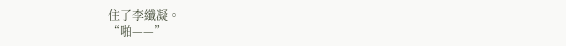住了李纖凝。
“啪——”